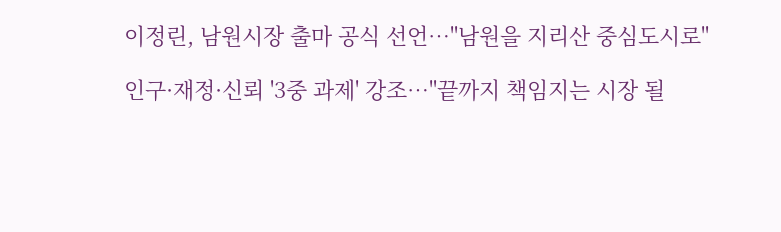이정린, 남원시장 출마 공식 선언…"남원을 지리산 중심도시로"

인구·재정·신뢰 '3중 과제' 강조…"끝까지 책임지는 시장 될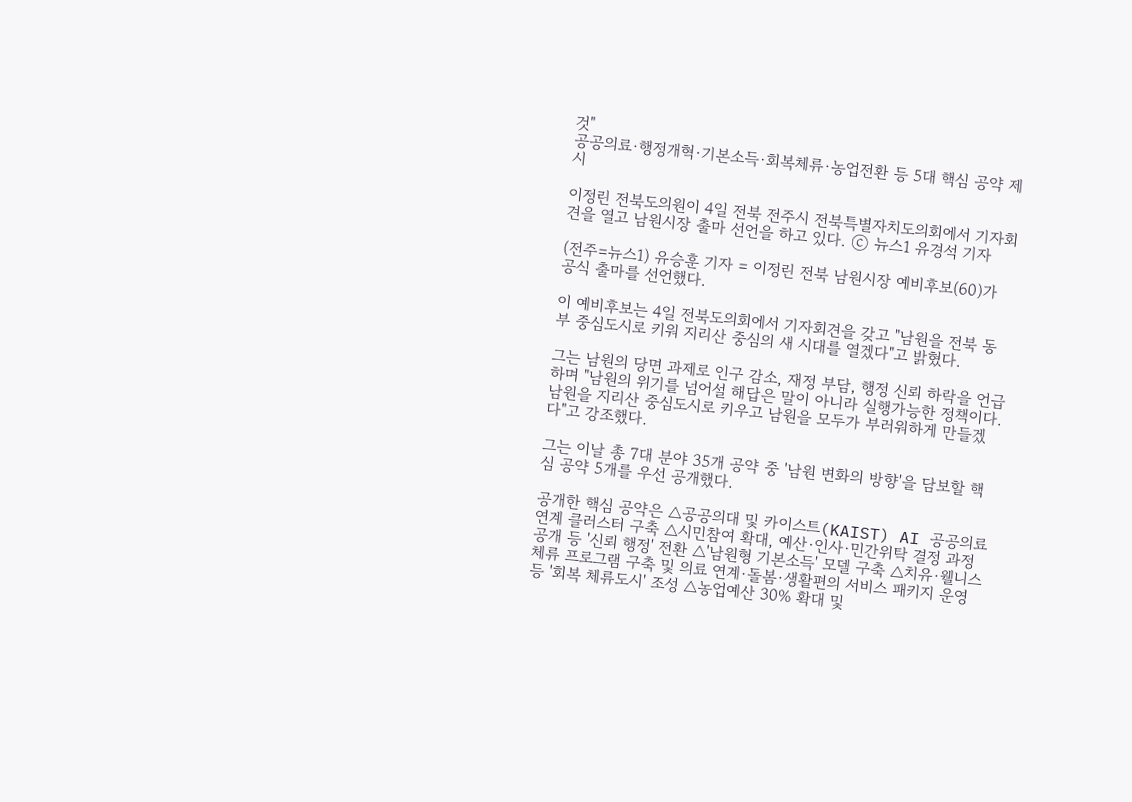것"
공공의료·행정개혁·기본소득·회복체류·농업전환 등 5대 핵심 공약 제시

이정린 전북도의원이 4일 전북 전주시 전북특별자치도의회에서 기자회견을 열고 남원시장 출마 선언을 하고 있다. ⓒ 뉴스1 유경석 기자

(전주=뉴스1) 유승훈 기자 = 이정린 전북 남원시장 예비후보(60)가 공식 출마를 선언했다.

이 예비후보는 4일 전북도의회에서 기자회견을 갖고 "남원을 전북 동부 중심도시로 키워 지리산 중심의 새 시대를 열겠다"고 밝혔다.

그는 남원의 당면 과제로 인구 감소, 재정 부담, 행정 신뢰 하락을 언급하며 "남원의 위기를 넘어설 해답은 말이 아니라 실행가능한 정책이다. 남원을 지리산 중심도시로 키우고 남원을 모두가 부러워하게 만들겠다"고 강조했다.

그는 이날 총 7대 분야 35개 공약 중 '남원 변화의 방향'을 담보할 핵심 공약 5개를 우선 공개했다.

공개한 핵심 공약은 △공공의대 및 카이스트(KAIST) AI 공공의료 연계 클러스터 구축 △시민참여 확대, 예산·인사·민간위탁 결정 과정 공개 등 '신뢰 행정' 전환 △'남원형 기본소득' 모델 구축 △치유·웰니스 체류 프로그램 구축 및 의료 연계·돌봄·생활편의 서비스 패키지 운영 등 '회복 체류도시' 조성 △농업예산 30% 확대 및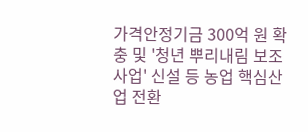가격안정기금 300억 원 확충 및 '청년 뿌리내림 보조사업' 신설 등 농업 핵심산업 전환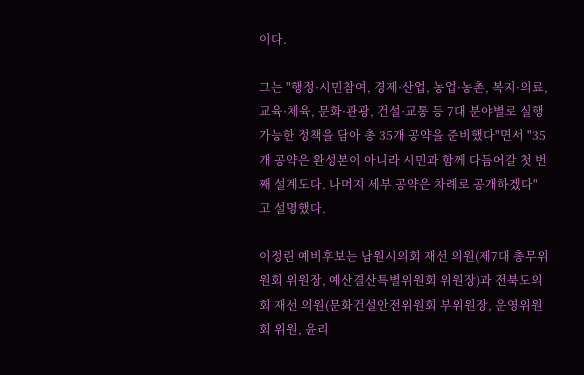이다.

그는 "행정·시민참여, 경제·산업, 농업·농촌, 복지·의료, 교육·체육, 문화·관광, 건설·교통 등 7대 분야별로 실행가능한 정책을 담아 총 35개 공약을 준비했다"면서 "35개 공약은 완성본이 아니라 시민과 함께 다듬어갈 첫 번째 설계도다. 나머지 세부 공약은 차례로 공개하겠다"고 설명했다.

이정린 예비후보는 남원시의회 재선 의원(제7대 총무위원회 위원장, 예산결산특별위원회 위원장)과 전북도의회 재선 의원(문화건설안전위원회 부위원장, 운영위원회 위원, 윤리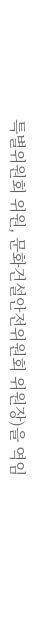특별위원회 위원, 문화건설안전위원회 위원장)을 역임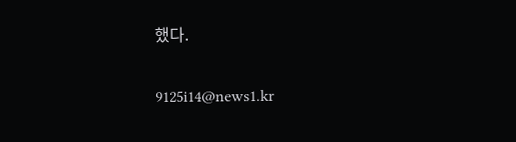했다.

9125i14@news1.kr